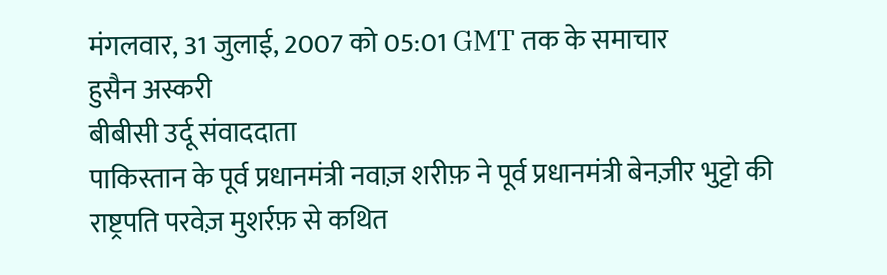मंगलवार, 31 जुलाई, 2007 को 05:01 GMT तक के समाचार
हुसैन अस्करी
बीबीसी उर्दू संवाददाता
पाकिस्तान के पूर्व प्रधानमंत्री नवाज़ शरीफ़ ने पूर्व प्रधानमंत्री बेनज़ीर भुट्टो की राष्ट्रपति परवेज़ मुशर्रफ़ से कथित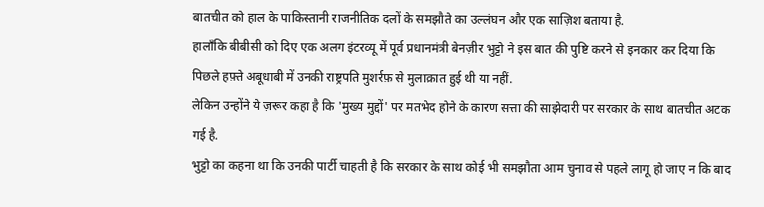बातचीत को हाल के पाकिस्तानी राजनीतिक दलों के समझौते का उल्लंघन और एक साज़िश बताया है.
हालाँकि बीबीसी को दिए एक अलग इंटरव्यू में पूर्व प्रधानमंत्री बेनज़ीर भुट्टो ने इस बात की पुष्टि करने से इनकार कर दिया कि पिछले हफ़्ते अबूधाबी में उनकी राष्ट्रपति मुशर्रफ़ से मुलाक़ात हुई थी या नहीं.
लेकिन उन्होंने ये ज़रूर कहा है कि 'मुख्य मुद्दों' पर मतभेद होने के कारण सत्ता की साझेदारी पर सरकार के साथ बातचीत अटक गई है.
भुट्टो का कहना था कि उनकी पार्टी चाहती है कि सरकार के साथ कोई भी समझौता आम चुनाव से पहले लागू हो जाए न कि बाद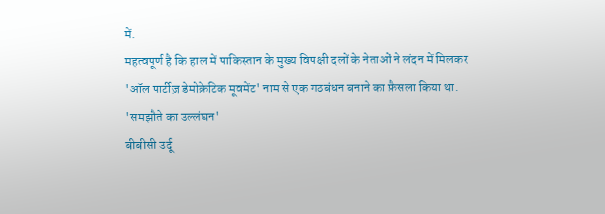में.
महत्वपूर्ण है कि हाल में पाकिस्तान के मुख्य विपक्षी दलों के नेताओं ने लंदन में मिलकर 'ऑल पार्टीज़ डेमोक्रेटिक मूवमेंट' नाम से एक गठबंधन बनाने का फ़ैसला किया था.
'समझौते का उल्लंघन'
बीबीसी उर्दू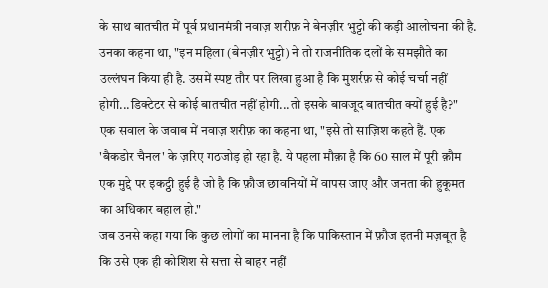के साथ बातचीत में पूर्व प्रधानमंत्री नवाज़ शरीफ़ ने बेनज़ीर भुट्टो की कड़ी आलोचना की है.
उनका कहना था, "इन महिला (बेनज़ीर भुट्टो) ने तो राजनीतिक दलों के समझौते का उल्लंघन किया ही है. उसमें स्पष्ट तौर पर लिखा हुआ है कि मुशर्रफ़ से कोई चर्चा नहीं होगी...डिक्टेटर से कोई बातचीत नहीं होगी...तो इसके बावजूद बातचीत क्यों हुई है?"
एक सवाल के जवाब में नवाज़ शरीफ़ का कहना था, "इसे तो साज़िश कहते हैं. एक 'बैकडोर चैनल' के ज़रिए गठजोड़ हो रहा है. ये पहला मौक़ा है कि 60 साल में पूरी क़ौम एक मुद्दे पर इकट्ठी हुई है जो है कि फ़ौज छावनियों में वापस जाए और जनता की हुकूमत का अधिकार बहाल हो."
जब उनसे कहा गया कि कुछ लोगों का मानना है कि पाकिस्तान में फ़ौज इतनी मज़बूत है कि उसे एक ही कोशिश से सत्ता से बाहर नहीं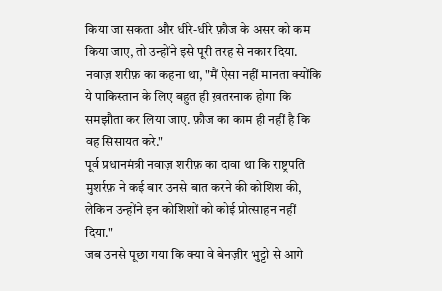किया जा सकता और धीरे-धीरे फ़ौज के असर को कम किया जाए, तो उन्होंने इसे पूरी तरह से नकार दिया.
नवाज़ शरीफ़ का कहना था, "मैं ऐसा नहीं मानता क्योंकि ये पाकिस्तान के लिए बहुत ही ख़तरनाक होगा कि समझौता कर लिया जाए. फ़ौज का काम ही नहीं है कि वह सिसायत करे."
पूर्व प्रधानमंत्री नवाज़ शरीफ़ का दावा था कि राष्ट्रपति मुशर्रफ़ ने कई बार उनसे बात करने की कोशिश की, लेकिन उन्होंने इन कोशिशों को कोई प्रोत्साहन नहीं दिया."
जब उनसे पूछा गया कि क्या वे बेनज़ीर भुट्टो से आगे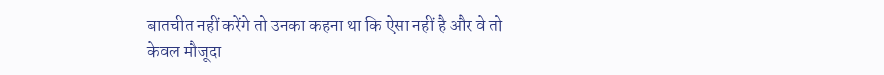बातचीत नहीं करेंगे तो उनका कहना था कि ऐसा नहीं है और वे तो केवल मौजूदा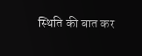स्थिति की बात कर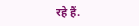रहे हैं.